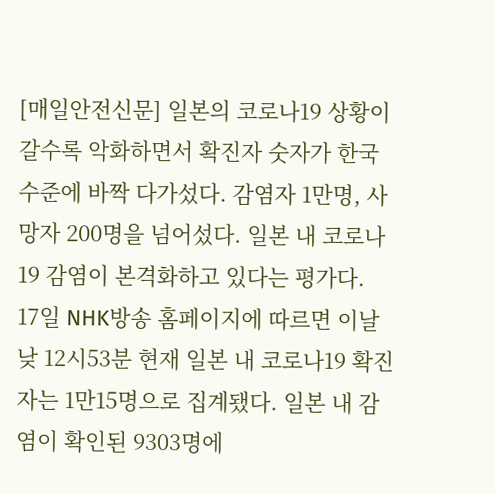[매일안전신문] 일본의 코로나19 상황이 갈수록 악화하면서 확진자 숫자가 한국 수준에 바짝 다가섰다. 감염자 1만명, 사망자 200명을 넘어섰다. 일본 내 코로나19 감염이 본격화하고 있다는 평가다.
17일 NHK방송 홈페이지에 따르면 이날 낮 12시53분 현재 일본 내 코로나19 확진자는 1만15명으로 집계됐다. 일본 내 감염이 확인된 9303명에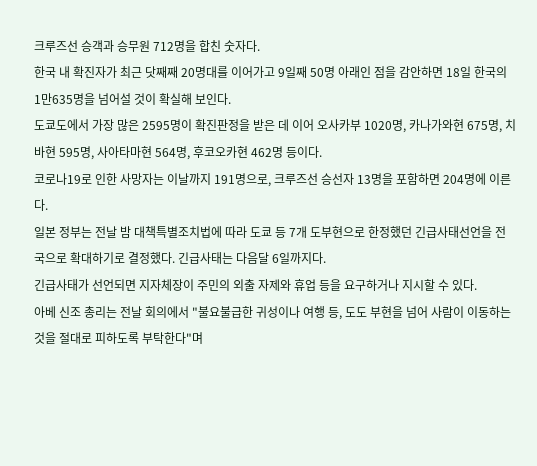크루즈선 승객과 승무원 712명을 합친 숫자다.
한국 내 확진자가 최근 닷째째 20명대를 이어가고 9일째 50명 아래인 점을 감안하면 18일 한국의 1만635명을 넘어설 것이 확실해 보인다.
도쿄도에서 가장 많은 2595명이 확진판정을 받은 데 이어 오사카부 1020명, 카나가와현 675명, 치바현 595명, 사아타마현 564명, 후코오카현 462명 등이다.
코로나19로 인한 사망자는 이날까지 191명으로, 크루즈선 승선자 13명을 포함하면 204명에 이른다.
일본 정부는 전날 밤 대책특별조치법에 따라 도쿄 등 7개 도부현으로 한정했던 긴급사태선언을 전국으로 확대하기로 결정했다. 긴급사태는 다음달 6일까지다.
긴급사태가 선언되면 지자체장이 주민의 외출 자제와 휴업 등을 요구하거나 지시할 수 있다.
아베 신조 총리는 전날 회의에서 "불요불급한 귀성이나 여행 등, 도도 부현을 넘어 사람이 이동하는 것을 절대로 피하도록 부탁한다"며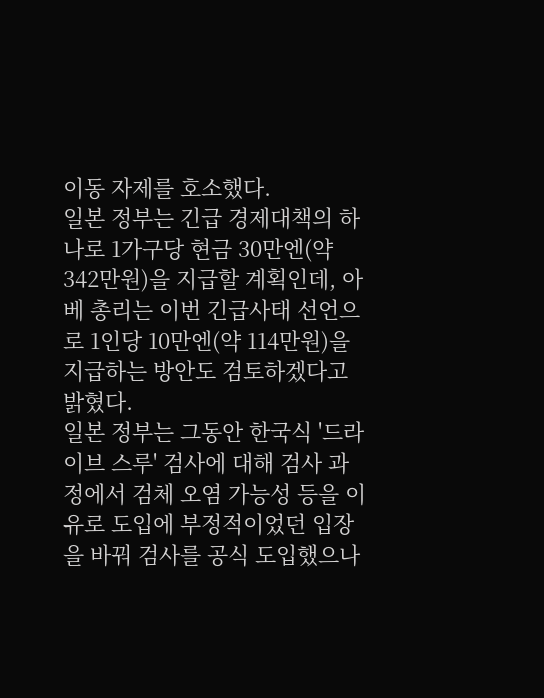이동 자제를 호소했다.
일본 정부는 긴급 경제대책의 하나로 1가구당 현금 30만엔(약 342만원)을 지급할 계획인데, 아베 총리는 이번 긴급사태 선언으로 1인당 10만엔(약 114만원)을 지급하는 방안도 검토하겠다고 밝혔다.
일본 정부는 그동안 한국식 '드라이브 스루' 검사에 대해 검사 과정에서 검체 오염 가능성 등을 이유로 도입에 부정적이었던 입장을 바꿔 검사를 공식 도입했으나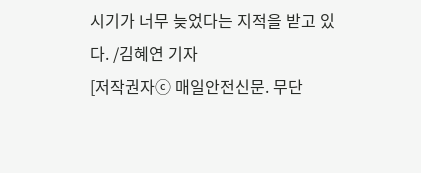시기가 너무 늦었다는 지적을 받고 있다. /김혜연 기자
[저작권자ⓒ 매일안전신문. 무단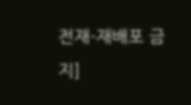전재-재배포 금지]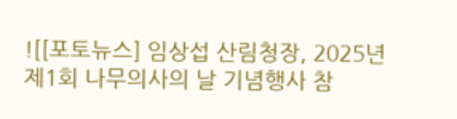![[포토뉴스] 임상섭 산림청장, 2025년 제1회 나무의사의 날 기념행사 참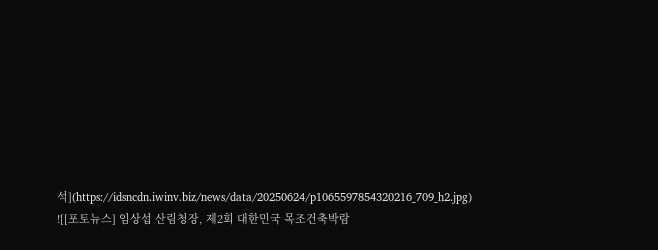석](https://idsncdn.iwinv.biz/news/data/20250624/p1065597854320216_709_h2.jpg)
![[포토뉴스] 임상섭 산림청장, 제2회 대한민국 목조건축박람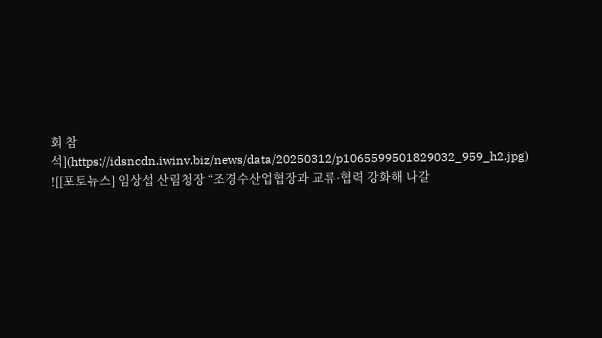회 참석](https://idsncdn.iwinv.biz/news/data/20250312/p1065599501829032_959_h2.jpg)
![[포토뉴스] 임상섭 산림청장 “조경수산업협장과 교류·협력 강화해 나갈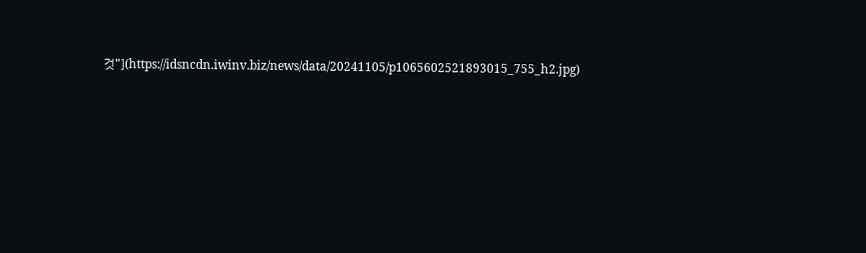것”](https://idsncdn.iwinv.biz/news/data/20241105/p1065602521893015_755_h2.jpg)